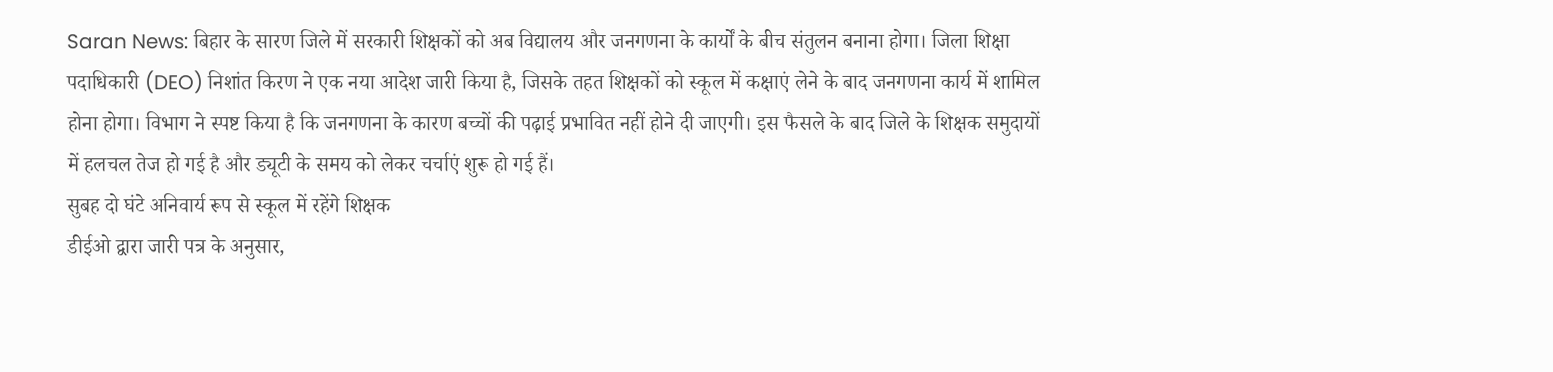Saran News: बिहार के सारण जिले में सरकारी शिक्षकों को अब विद्यालय और जनगणना के कार्यों के बीच संतुलन बनाना होगा। जिला शिक्षा पदाधिकारी (DEO) निशांत किरण ने एक नया आदेश जारी किया है, जिसके तहत शिक्षकों को स्कूल में कक्षाएं लेने के बाद जनगणना कार्य में शामिल होना होगा। विभाग ने स्पष्ट किया है कि जनगणना के कारण बच्चों की पढ़ाई प्रभावित नहीं होने दी जाएगी। इस फैसले के बाद जिले के शिक्षक समुदायों में हलचल तेज हो गई है और ड्यूटी के समय को लेकर चर्चाएं शुरू हो गई हैं।
सुबह दो घंटे अनिवार्य रूप से स्कूल में रहेंगे शिक्षक
डीईओ द्वारा जारी पत्र के अनुसार,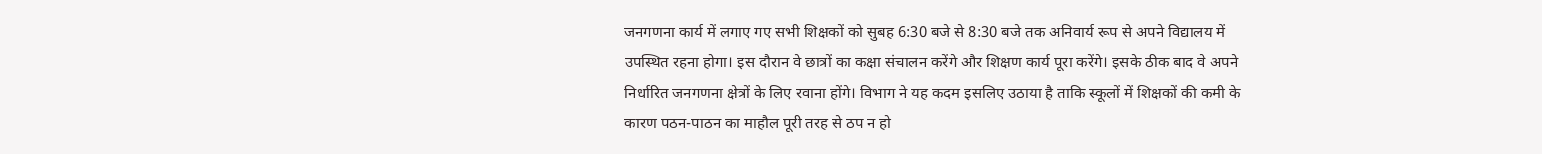जनगणना कार्य में लगाए गए सभी शिक्षकों को सुबह 6:30 बजे से 8:30 बजे तक अनिवार्य रूप से अपने विद्यालय में उपस्थित रहना होगा। इस दौरान वे छात्रों का कक्षा संचालन करेंगे और शिक्षण कार्य पूरा करेंगे। इसके ठीक बाद वे अपने निर्धारित जनगणना क्षेत्रों के लिए रवाना होंगे। विभाग ने यह कदम इसलिए उठाया है ताकि स्कूलों में शिक्षकों की कमी के कारण पठन-पाठन का माहौल पूरी तरह से ठप न हो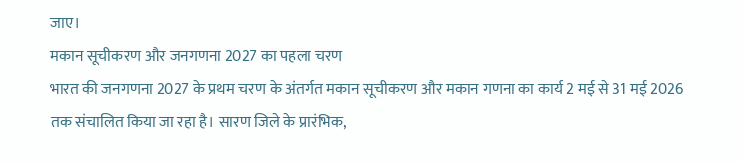जाए।
मकान सूचीकरण और जनगणना 2027 का पहला चरण
भारत की जनगणना 2027 के प्रथम चरण के अंतर्गत मकान सूचीकरण और मकान गणना का कार्य 2 मई से 31 मई 2026 तक संचालित किया जा रहा है। सारण जिले के प्रारंभिक,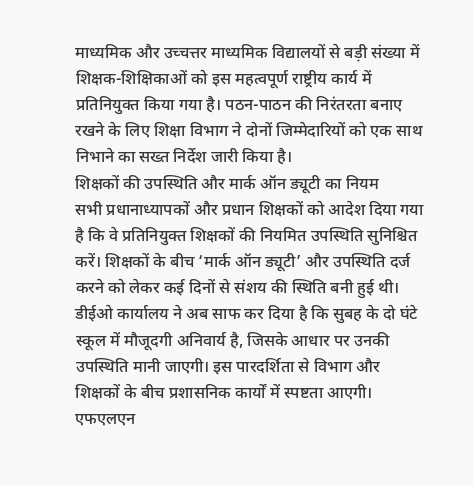माध्यमिक और उच्चत्तर माध्यमिक विद्यालयों से बड़ी संख्या में शिक्षक-शिक्षिकाओं को इस महत्वपूर्ण राष्ट्रीय कार्य में प्रतिनियुक्त किया गया है। पठन-पाठन की निरंतरता बनाए रखने के लिए शिक्षा विभाग ने दोनों जिम्मेदारियों को एक साथ निभाने का सख्त निर्देश जारी किया है।
शिक्षकों की उपस्थिति और मार्क ऑन ड्यूटी का नियम
सभी प्रधानाध्यापकों और प्रधान शिक्षकों को आदेश दिया गया है कि वे प्रतिनियुक्त शिक्षकों की नियमित उपस्थिति सुनिश्चित करें। शिक्षकों के बीच ‘मार्क ऑन ड्यूटी’ और उपस्थिति दर्ज करने को लेकर कई दिनों से संशय की स्थिति बनी हुई थी। डीईओ कार्यालय ने अब साफ कर दिया है कि सुबह के दो घंटे स्कूल में मौजूदगी अनिवार्य है, जिसके आधार पर उनकी उपस्थिति मानी जाएगी। इस पारदर्शिता से विभाग और शिक्षकों के बीच प्रशासनिक कार्यों में स्पष्टता आएगी।
एफएलएन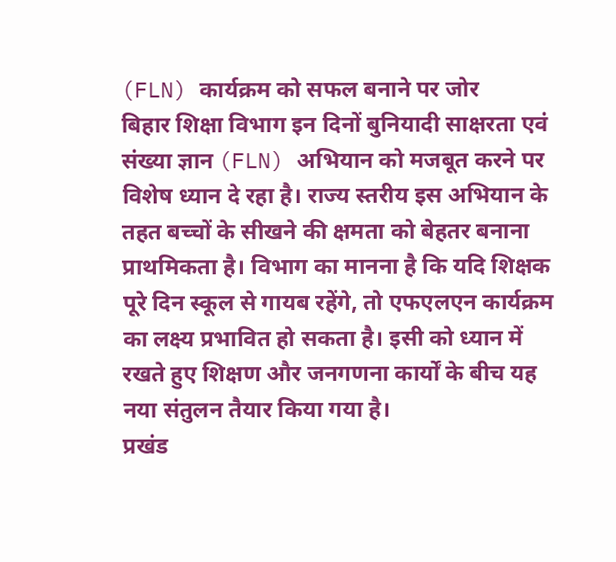(FLN) कार्यक्रम को सफल बनाने पर जोर
बिहार शिक्षा विभाग इन दिनों बुनियादी साक्षरता एवं संख्या ज्ञान (FLN) अभियान को मजबूत करने पर विशेष ध्यान दे रहा है। राज्य स्तरीय इस अभियान के तहत बच्चों के सीखने की क्षमता को बेहतर बनाना प्राथमिकता है। विभाग का मानना है कि यदि शिक्षक पूरे दिन स्कूल से गायब रहेंगे, तो एफएलएन कार्यक्रम का लक्ष्य प्रभावित हो सकता है। इसी को ध्यान में रखते हुए शिक्षण और जनगणना कार्यों के बीच यह नया संतुलन तैयार किया गया है।
प्रखंड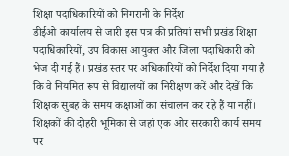शिक्षा पदाधिकारियों को निगरानी के निर्देश
डीईओ कार्यालय से जारी इस पत्र की प्रतियां सभी प्रखंड शिक्षा पदाधिकारियों, उप विकास आयुक्त और जिला पदाधिकारी को भेज दी गई हैं। प्रखंड स्तर पर अधिकारियों को निर्देश दिया गया है कि वे नियमित रूप से विद्यालयों का निरीक्षण करें और देखें कि शिक्षक सुबह के समय कक्षाओं का संचालन कर रहे हैं या नहीं। शिक्षकों की दोहरी भूमिका से जहां एक ओर सरकारी कार्य समय पर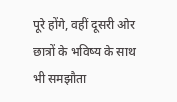पूरे होंगे, वहीं दूसरी ओर छात्रों के भविष्य के साथ भी समझौता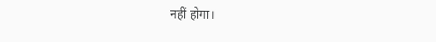नहीं होगा।